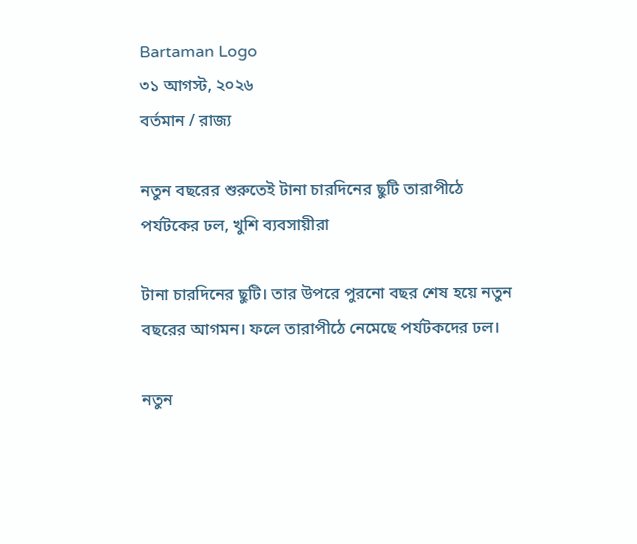Bartaman Logo
৩১ আগস্ট, ২০২৬
বর্তমান / রাজ্য

নতুন বছরের শুরুতেই টানা চারদিনের ছুটি তারাপীঠে পর্যটকের ঢল, খুশি ব্যবসায়ীরা

টানা চারদিনের ছুটি। তার উপরে পুরনো বছর শেষ হয়ে নতুন বছরের আগমন। ফলে তারাপীঠে নেমেছে পর্যটকদের ঢল।

নতুন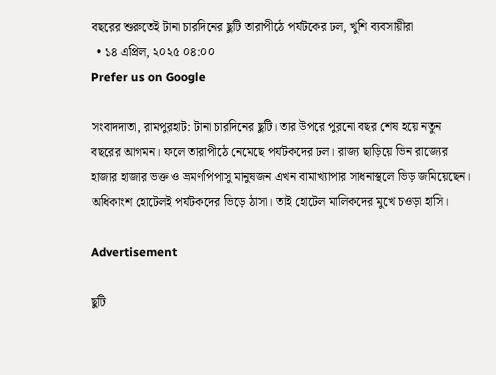বছরের শুরুতেই টানা চারদিনের ছুটি তারাপীঠে পর্যটকের ঢল, খুশি ব্যবসায়ীরা
  • ১৪ এপ্রিল, ২০২৫ ০৪:০০
Prefer us on Google

সংবাদদাতা, রামপুরহাট: টানা চারদিনের ছুটি। তার উপরে পুরনো বছর শেষ হয়ে নতুন বছরের আগমন। ফলে তারাপীঠে নেমেছে পর্যটকদের ঢল। রাজ্য ছাড়িয়ে ভিন রাজ্যের হাজার হাজার ভক্ত ও ভ্রমণপিপাসু মানুষজন এখন বামাখ্যাপার সাধনাস্থলে ভিড় জমিয়েছেন। অধিকাংশ হোটেলই পর্যটকদের ভিড়ে ঠাসা। তাই হোটেল মালিকদের মুখে চওড়া হাসি।

Advertisement

ছুটি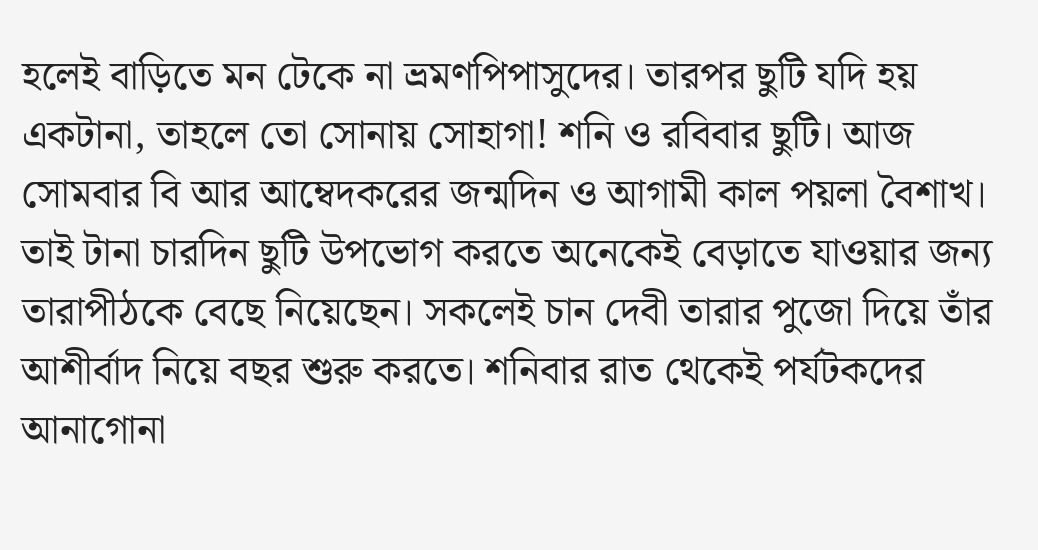হলেই বাড়িতে মন টেকে না ভ্রমণপিপাসুদের। তারপর ছুটি যদি হয় একটানা, তাহলে তো সোনায় সোহাগা! শনি ও রবিবার ছুটি। আজ সোমবার বি আর আম্বেদকরের জন্মদিন ও আগামী কাল ‌পয়লা বৈশাখ।  তাই টানা চারদিন ছুটি উপভোগ করতে অনেকেই বেড়াতে যাওয়ার জন্য তারাপীঠকে বেছে নিয়েছেন। সকলেই চান দেবী তারার পুজো দিয়ে তাঁর আশীর্বাদ নিয়ে বছর শুরু করতে। শনিবার রাত থেকেই পর্যটকদের আনাগোনা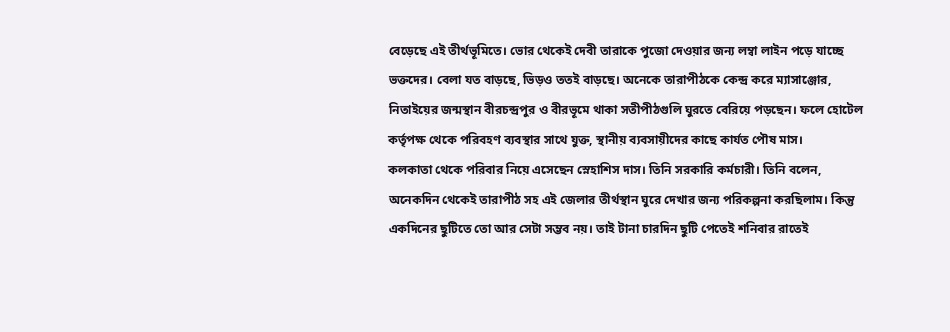বেড়েছে এই তীর্থভূমিতে। ভোর থেকেই দেবী তারাকে পুজো দেওয়ার জন্য লম্বা লাইন পড়ে যাচ্ছে ভক্তদের। বেলা যত বাড়ছে, ভিড়ও ততই বাড়ছে। অনেকে তারাপীঠকে কেন্দ্র করে ম্যাসাঞ্জোর, নিতাইয়ের জন্মস্থান বীরচন্দ্রপুর ও বীরভূমে থাকা সতীপীঠগুলি ঘুরতে বেরিয়ে পড়ছেন। ফলে হোটেল কর্তৃপক্ষ থেকে পরিবহণ ব্যবস্থার সাথে যুক্ত, স্থানীয় ব্যবসায়ীদের কাছে কার্যত পৌষ মাস।
কলকাতা থেকে পরিবার নিয়ে এসেছেন স্নেহাশিস দাস। তিনি সরকারি কর্মচারী। তিনি বলেন, অনেকদিন থেকেই তারাপীঠ সহ এই জেলার তীর্থস্থান ঘুরে দেখার জন্য পরিকল্পনা করছিলাম। কিন্তু একদিনের ছুটিতে তো আর সেটা সম্ভব নয়। তাই টানা চারদিন ছুটি পেতেই শনিবার রাতেই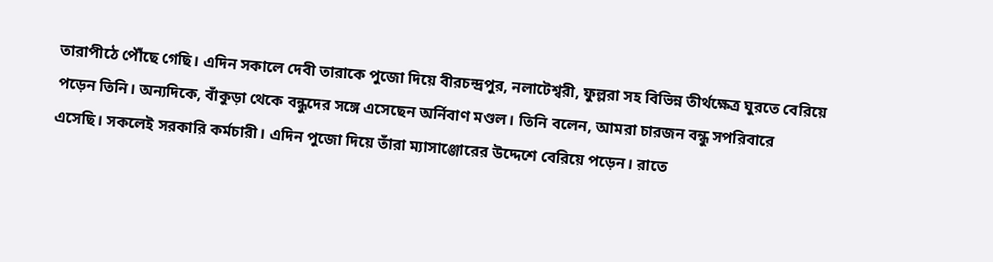তারাপীঠে পৌঁছে গেছি। এদিন সকালে দেবী তারাকে পুজো দিয়ে বীরচন্দ্রপুর, নলাটেশ্বরী, ফুল্লরা সহ বিভিন্ন তীর্থক্ষেত্র ঘুরতে বেরিয়ে পড়েন তিনি। অন্যদিকে, বাঁকুড়া থেকে বন্ধুদের সঙ্গে এসেছেন অর্নিবাণ মণ্ডল। তিনি বলেন, আমরা চারজন বন্ধু সপরিবারে এসেছি। সকলেই সরকারি কর্মচারী। এদিন পুজো দিয়ে তাঁরা ম্যাসাঞ্জোরের উদ্দেশে বেরিয়ে পড়েন। রাতে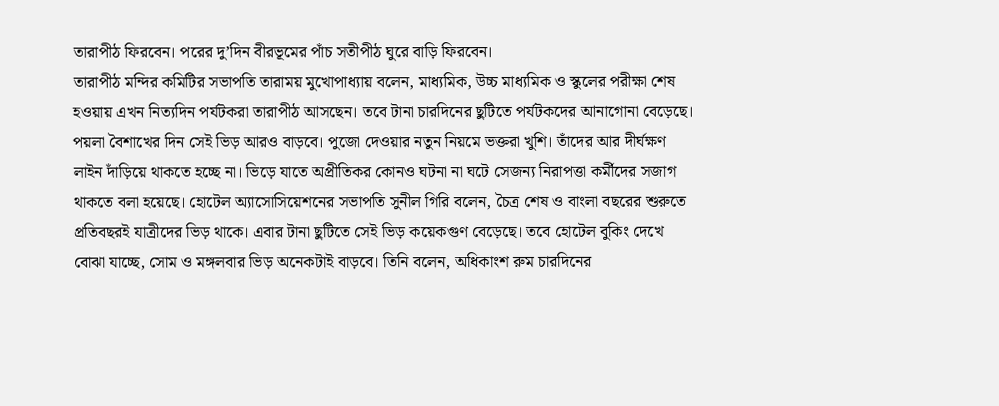তারাপীঠ ফিরবেন। পরের দু’দিন বীরভূমের পাঁচ সতীপীঠ ঘুরে বাড়ি ফিরবেন।
তারাপীঠ মন্দির কমিটির সভাপতি তারাময় মুখোপাধ্যায় বলেন, মাধ্যমিক, উচ্চ মাধ্যমিক ও স্কুলের পরীক্ষা শেষ হওয়ায় এখন নিত্যদিন পর্যটকরা তারাপীঠ আসছেন। তবে টানা চারদিনের ছুটিতে পর্যটকদের আনাগোনা বেড়েছে। পয়লা বৈশাখের দিন সেই ভিড় আরও বাড়বে। পুজো দেওয়ার নতুন নিয়মে ভক্তরা খুশি। তাঁদের আর দীর্ঘক্ষণ লাইন দাঁড়িয়ে থাকতে হচ্ছে না। ভিড়ে যাতে অপ্রীতিকর কোনও ঘটনা না ঘটে সেজন্য নিরাপত্তা কর্মীদের সজাগ থাকতে বলা হয়েছে। হোটেল অ্যাসোসিয়েশনের সভাপতি সুনীল গিরি বলেন, চৈত্র শেষ ও বাংলা বছরের শুরুতে প্রতিবছরই যাত্রীদের ভিড় থাকে। এবার টানা ছুটিতে সেই ভিড় কয়েকগুণ বেড়েছে। তবে হোটেল বুকিং দেখে বোঝা যাচ্ছে, সোম ও মঙ্গলবার ভিড় অনেকটাই বাড়বে। তিনি বলেন, অধিকাংশ রুম চারদিনের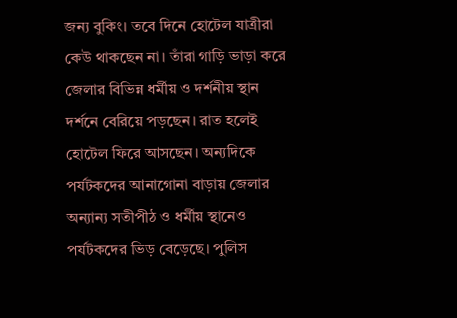জন্য বুকিং। তবে দিনে হোটেল যাত্রীরা কেউ থাকছেন না। তাঁরা গাড়ি ভাড়া করে জেলার বিভিন্ন ধর্মীয় ও দর্শনীয় স্থান দর্শনে বেরিয়ে পড়ছেন। রাত হলেই হোটেল ফিরে আসছেন। অন্যদিকে পর্যটকদের আনাগোনা বাড়ায় জেলার অন্যান্য সতীপীঠ ও ধর্মীয় স্থানেও পর্যটকদের ভিড় বেড়েছে। পুলিস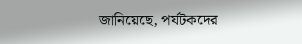জানিয়েছে, পর্যটকদের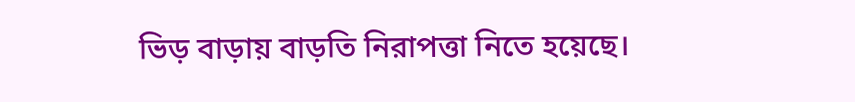ভিড় বাড়ায় বাড়তি নিরাপত্তা নিতে হয়েছে।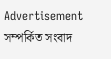Advertisement
সম্পর্কিত সংবাদ